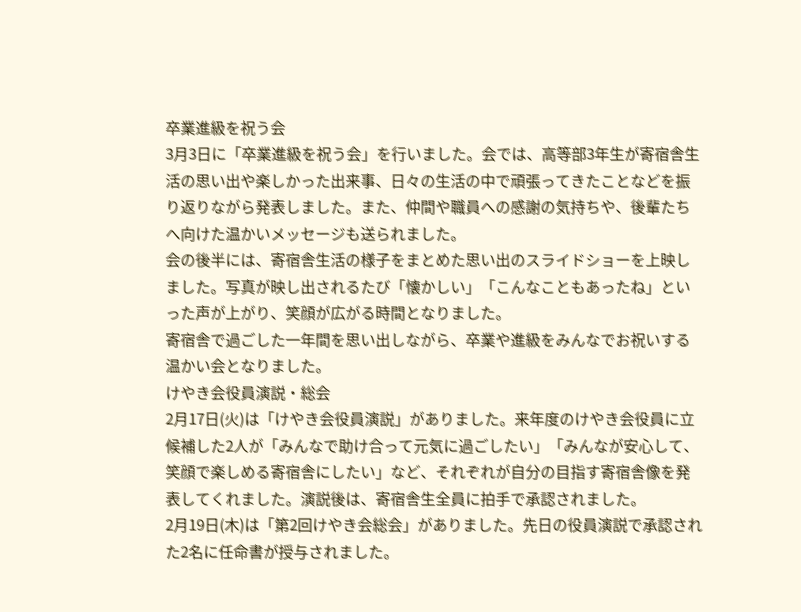卒業進級を祝う会
3月3日に「卒業進級を祝う会」を行いました。会では、高等部3年生が寄宿舎生活の思い出や楽しかった出来事、日々の生活の中で頑張ってきたことなどを振り返りながら発表しました。また、仲間や職員への感謝の気持ちや、後輩たちへ向けた温かいメッセージも送られました。
会の後半には、寄宿舎生活の様子をまとめた思い出のスライドショーを上映しました。写真が映し出されるたび「懐かしい」「こんなこともあったね」といった声が上がり、笑顔が広がる時間となりました。
寄宿舎で過ごした一年間を思い出しながら、卒業や進級をみんなでお祝いする温かい会となりました。
けやき会役員演説・総会
2月17日(火)は「けやき会役員演説」がありました。来年度のけやき会役員に立候補した2人が「みんなで助け合って元気に過ごしたい」「みんなが安心して、笑顔で楽しめる寄宿舎にしたい」など、それぞれが自分の目指す寄宿舎像を発表してくれました。演説後は、寄宿舎生全員に拍手で承認されました。
2月19日(木)は「第2回けやき会総会」がありました。先日の役員演説で承認された2名に任命書が授与されました。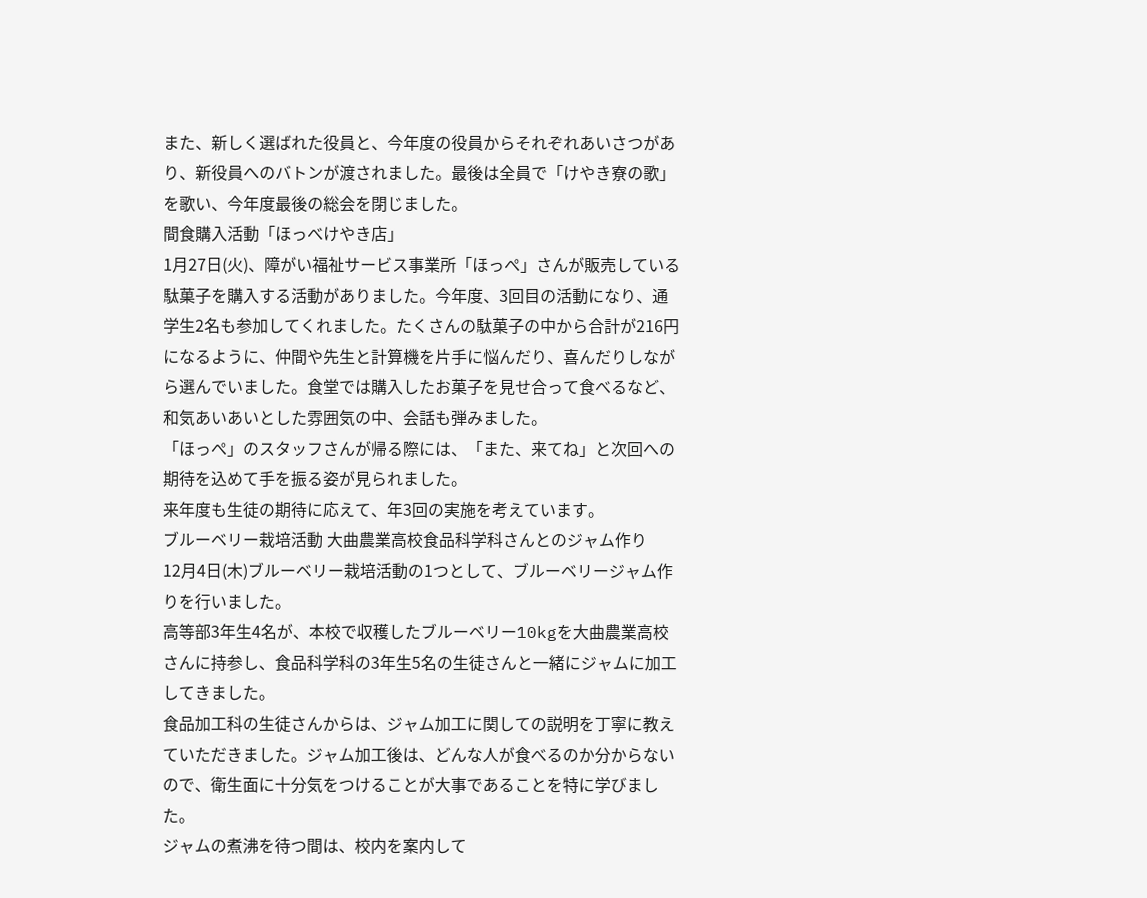また、新しく選ばれた役員と、今年度の役員からそれぞれあいさつがあり、新役員へのバトンが渡されました。最後は全員で「けやき寮の歌」を歌い、今年度最後の総会を閉じました。
間食購入活動「ほっべけやき店」
1月27日(火)、障がい福祉サービス事業所「ほっぺ」さんが販売している駄菓子を購入する活動がありました。今年度、3回目の活動になり、通学生2名も参加してくれました。たくさんの駄菓子の中から合計が216円になるように、仲間や先生と計算機を片手に悩んだり、喜んだりしながら選んでいました。食堂では購入したお菓子を見せ合って食べるなど、和気あいあいとした雰囲気の中、会話も弾みました。
「ほっぺ」のスタッフさんが帰る際には、「また、来てね」と次回への期待を込めて手を振る姿が見られました。
来年度も生徒の期待に応えて、年3回の実施を考えています。
ブルーベリー栽培活動 大曲農業高校食品科学科さんとのジャム作り
12月4日(木)ブルーベリー栽培活動の1つとして、ブルーベリージャム作りを行いました。
高等部3年生4名が、本校で収穫したブルーベリー10kgを大曲農業高校さんに持参し、食品科学科の3年生5名の生徒さんと一緒にジャムに加工してきました。
食品加工科の生徒さんからは、ジャム加工に関しての説明を丁寧に教えていただきました。ジャム加工後は、どんな人が食べるのか分からないので、衛生面に十分気をつけることが大事であることを特に学びました。
ジャムの煮沸を待つ間は、校内を案内して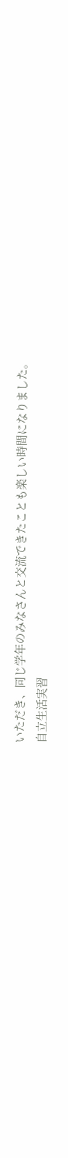いただき、同じ学年のみなさんと交流できたことも楽しい時間になりました。
自立生活実習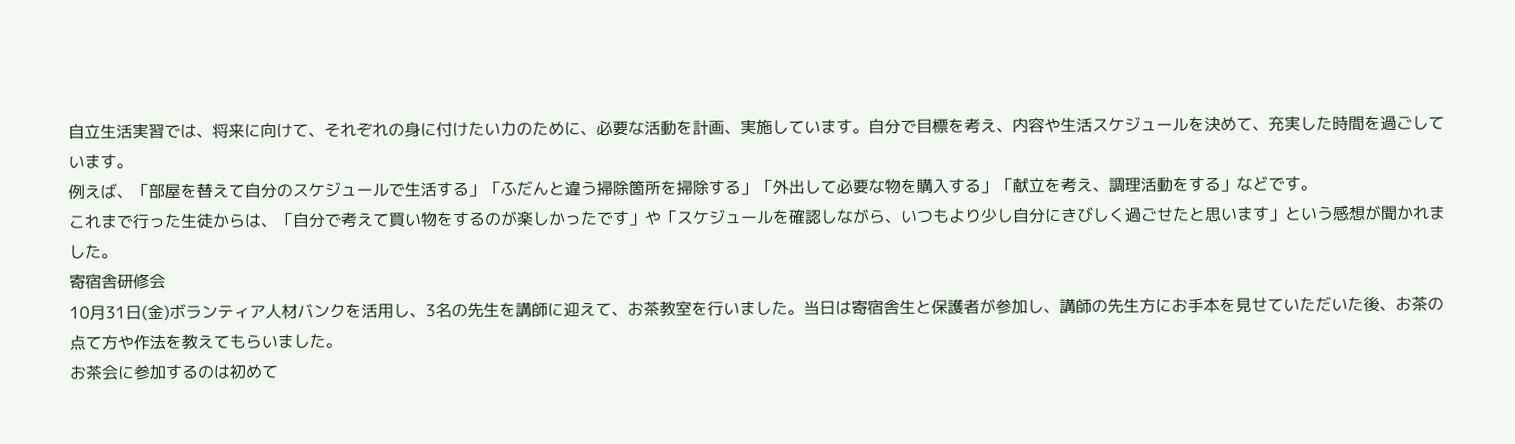自立生活実習では、将来に向けて、それぞれの身に付けたい力のために、必要な活動を計画、実施しています。自分で目標を考え、内容や生活スケジュールを決めて、充実した時間を過ごしています。
例えば、「部屋を替えて自分のスケジュールで生活する」「ふだんと違う掃除箇所を掃除する」「外出して必要な物を購入する」「献立を考え、調理活動をする」などです。
これまで行った生徒からは、「自分で考えて買い物をするのが楽しかったです」や「スケジュールを確認しながら、いつもより少し自分にきびしく過ごせたと思います」という感想が聞かれました。
寄宿舎研修会
10月31日(金)ボランティア人材バンクを活用し、3名の先生を講師に迎えて、お茶教室を行いました。当日は寄宿舎生と保護者が参加し、講師の先生方にお手本を見せていただいた後、お茶の点て方や作法を教えてもらいました。
お茶会に参加するのは初めて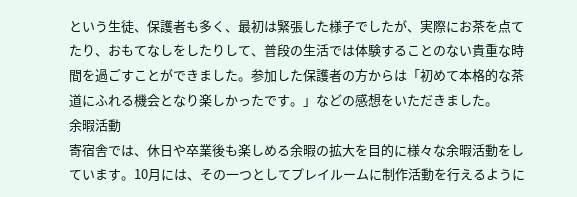という生徒、保護者も多く、最初は緊張した様子でしたが、実際にお茶を点てたり、おもてなしをしたりして、普段の生活では体験することのない貴重な時間を過ごすことができました。参加した保護者の方からは「初めて本格的な茶道にふれる機会となり楽しかったです。」などの感想をいただきました。
余暇活動
寄宿舎では、休日や卒業後も楽しめる余暇の拡大を目的に様々な余暇活動をしています。10月には、その一つとしてプレイルームに制作活動を行えるように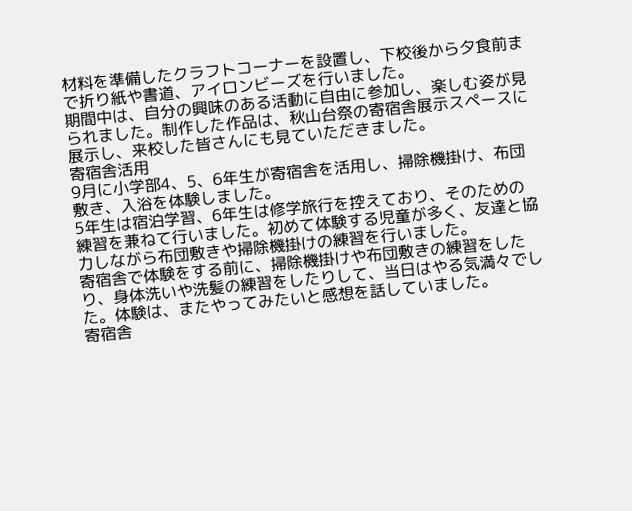材料を準備したクラフトコーナーを設置し、下校後から夕食前まで折り紙や書道、アイロンビーズを行いました。
期間中は、自分の興味のある活動に自由に参加し、楽しむ姿が見られました。制作した作品は、秋山台祭の寄宿舎展示スペースに展示し、来校した皆さんにも見ていただきました。
寄宿舎活用
9月に小学部4、5、6年生が寄宿舎を活用し、掃除機掛け、布団敷き、入浴を体験しました。
5年生は宿泊学習、6年生は修学旅行を控えており、そのための練習を兼ねて行いました。初めて体験する児童が多く、友達と協力しながら布団敷きや掃除機掛けの練習を行いました。
寄宿舎で体験をする前に、掃除機掛けや布団敷きの練習をしたり、身体洗いや洗髪の練習をしたりして、当日はやる気満々でした。体験は、またやってみたいと感想を話していました。
寄宿舎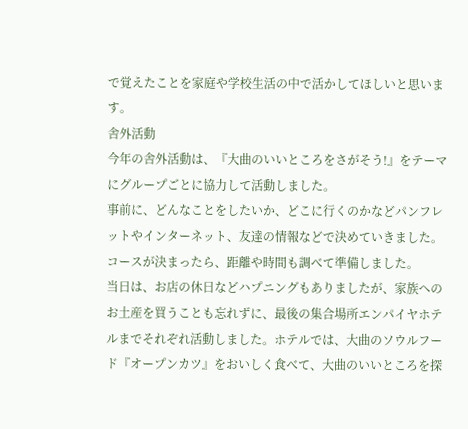で覚えたことを家庭や学校生活の中で活かしてほしいと思います。
舎外活動
今年の舎外活動は、『大曲のいいところをさがそう!』をテーマにグループごとに協力して活動しました。
事前に、どんなことをしたいか、どこに行くのかなどパンフレットやインターネット、友達の情報などで決めていきました。コースが決まったら、距離や時間も調べて準備しました。
当日は、お店の休日などハプニングもありましたが、家族へのお土産を買うことも忘れずに、最後の集合場所エンパイヤホテルまでそれぞれ活動しました。ホテルでは、大曲のソウルフード『オープンカツ』をおいしく食べて、大曲のいいところを探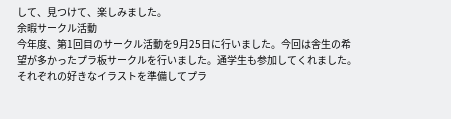して、見つけて、楽しみました。
余暇サークル活動
今年度、第1回目のサークル活動を9月25日に行いました。今回は舎生の希望が多かったプラ板サークルを行いました。通学生も参加してくれました。
それぞれの好きなイラストを準備してプラ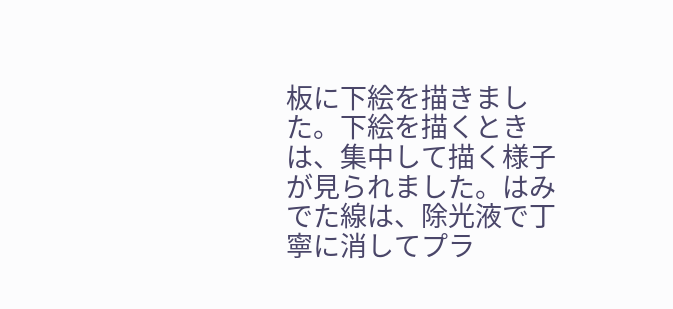板に下絵を描きました。下絵を描くときは、集中して描く様子が見られました。はみでた線は、除光液で丁寧に消してプラ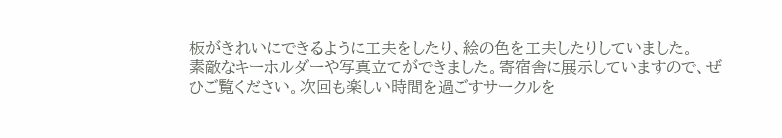板がきれいにできるように工夫をしたり、絵の色を工夫したりしていました。
素敵なキーホルダーや写真立てができました。寄宿舎に展示していますので、ぜひご覧ください。次回も楽しい時間を過ごすサークルを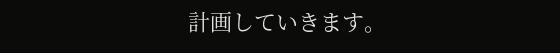計画していきます。